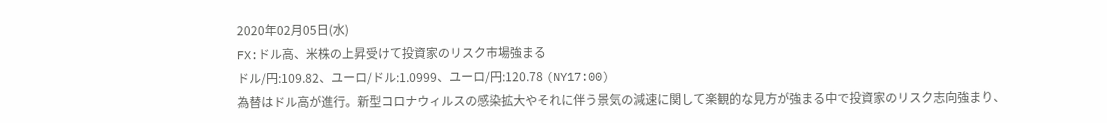2020年02月05日(水)
FX:ドル高、米株の上昇受けて投資家のリスク市場強まる
ドル/円:109.82、ユーロ/ドル:1.0999、ユーロ/円:120.78 (NY17:00)
為替はドル高が進行。新型コロナウィルスの感染拡大やそれに伴う景気の減速に関して楽観的な見方が強まる中で投資家のリスク志向強まり、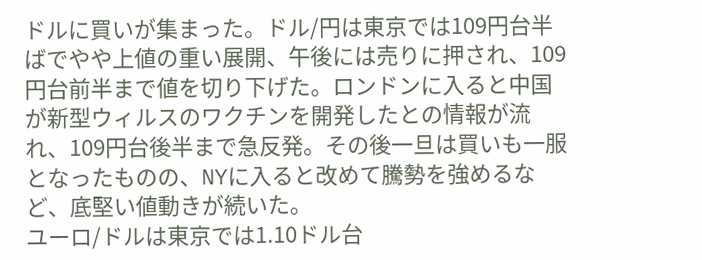ドルに買いが集まった。ドル/円は東京では109円台半ばでやや上値の重い展開、午後には売りに押され、109円台前半まで値を切り下げた。ロンドンに入ると中国が新型ウィルスのワクチンを開発したとの情報が流れ、109円台後半まで急反発。その後一旦は買いも一服となったものの、NYに入ると改めて騰勢を強めるなど、底堅い値動きが続いた。
ユーロ/ドルは東京では1.10ドル台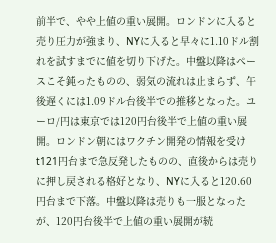前半で、やや上値の重い展開。ロンドンに入ると売り圧力が強まり、NYに入ると早々に1.10ドル割れを試すまでに値を切り下げた。中盤以降はペースこそ鈍ったものの、弱気の流れは止まらず、午後遅くには1.09ドル台後半での推移となった。ユーロ/円は東京では120円台後半で上値の重い展開。ロンドン朝にはワクチン開発の情報を受けt121円台まで急反発したものの、直後からは売りに押し戻される格好となり、NYに入ると120.60円台まで下落。中盤以降は売りも一服となったが、120円台後半で上値の重い展開が続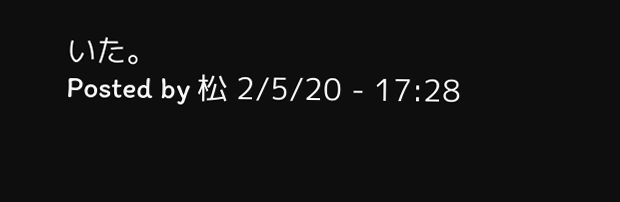いた。
Posted by 松 2/5/20 - 17:28